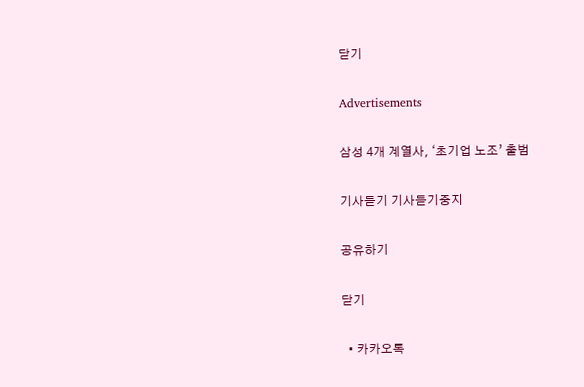닫기

Advertisements

삼성 4개 계열사, ‘초기업 노조’ 출범

기사듣기 기사듣기중지

공유하기

닫기

  • 카카오톡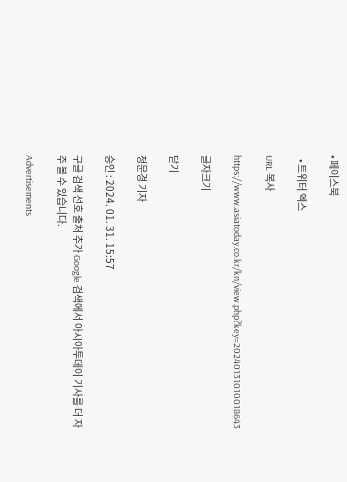• 페이스북

  • 트위터 엑스

URL 복사

https://www.asiatoday.co.kr/kn/view.php?key=20240131010018643

글자크기

닫기

정문경 기자

승인 : 2024. 01. 31. 15:57

구글 검색 선호 출처 추가 Google 검색에서 아시아투데이 기사를 더 자주 볼 수 있습니다.

Advertisements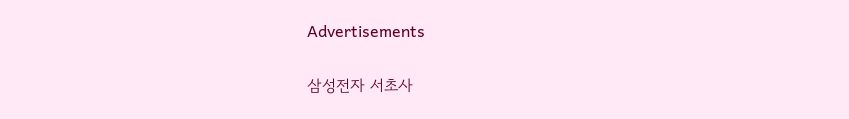Advertisements

삼성전자 서초사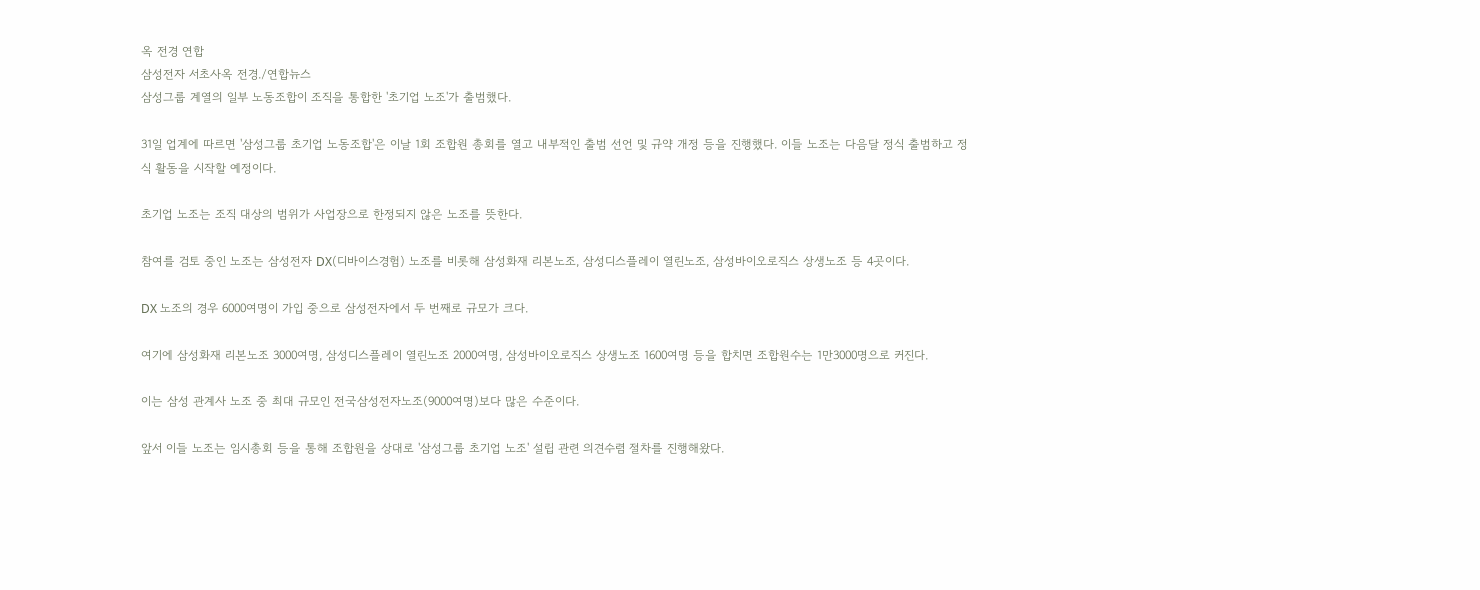옥 전경 연합
삼성전자 서초사옥 전경./연합뉴스
삼성그룹 계열의 일부 노동조합이 조직을 통합한 '초기업 노조'가 출범했다.

31일 업계에 따르면 '삼성그룹 초기업 노동조합'은 이날 1회 조합원 총회를 열고 내부적인 출범 선언 및 규약 개정 등을 진행했다. 이들 노조는 다음달 정식 출범하고 정식 활동을 시작할 예정이다.

초기업 노조는 조직 대상의 범위가 사업장으로 한정되지 않은 노조를 뜻한다.

참여를 검토 중인 노조는 삼성전자 DX(디바이스경험) 노조를 비롯해 삼성화재 리본노조, 삼성디스플레이 열린노조, 삼성바이오로직스 상생노조 등 4곳이다.

DX 노조의 경우 6000여명이 가입 중으로 삼성전자에서 두 번째로 규모가 크다.

여기에 삼성화재 리본노조 3000여명, 삼성디스플레이 열린노조 2000여명, 삼성바이오로직스 상생노조 1600여명 등을 합치면 조합원수는 1만3000명으로 커진다.

이는 삼성 관계사 노조 중 최대 규모인 전국삼성전자노조(9000여명)보다 많은 수준이다.

앞서 이들 노조는 임시총회 등을 통해 조합원을 상대로 '삼성그룹 초기업 노조' 설립 관련 의견수렴 절차를 진행해왔다.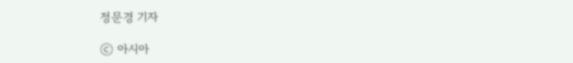정문경 기자

ⓒ 아시아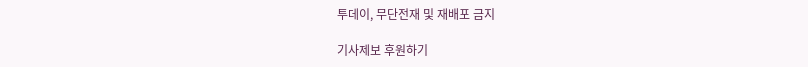투데이, 무단전재 및 재배포 금지

기사제보 후원하기